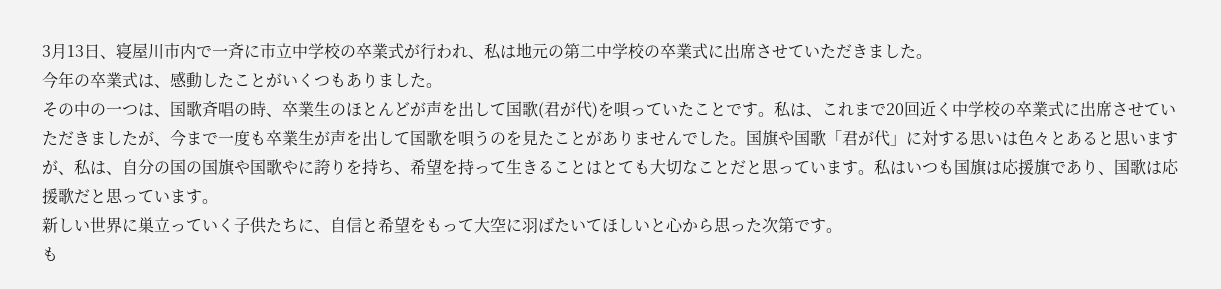3月13日、寝屋川市内で一斉に市立中学校の卒業式が行われ、私は地元の第二中学校の卒業式に出席させていただきました。
今年の卒業式は、感動したことがいくつもありました。
その中の一つは、国歌斉唱の時、卒業生のほとんどが声を出して国歌(君が代)を唄っていたことです。私は、これまで20回近く中学校の卒業式に出席させていただきましたが、今まで一度も卒業生が声を出して国歌を唄うのを見たことがありませんでした。国旗や国歌「君が代」に対する思いは色々とあると思いますが、私は、自分の国の国旗や国歌やに誇りを持ち、希望を持って生きることはとても大切なことだと思っています。私はいつも国旗は応援旗であり、国歌は応援歌だと思っています。
新しい世界に巣立っていく子供たちに、自信と希望をもって大空に羽ばたいてほしいと心から思った次第です。
も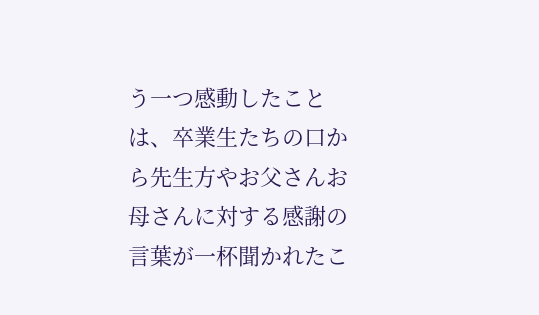う一つ感動したことは、卒業生たちの口から先生方やお父さんお母さんに対する感謝の言葉が一杯聞かれたこ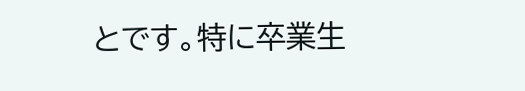とです。特に卒業生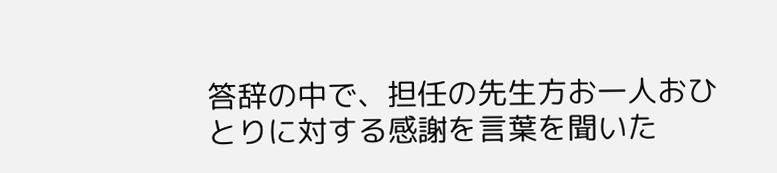答辞の中で、担任の先生方お一人おひとりに対する感謝を言葉を聞いた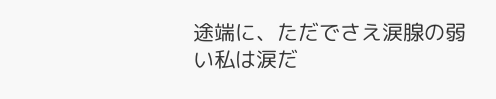途端に、ただでさえ涙腺の弱い私は涙だ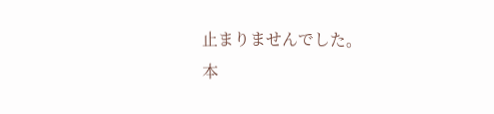止まりませんでした。
本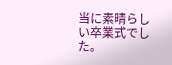当に素晴らしい卒業式でした。